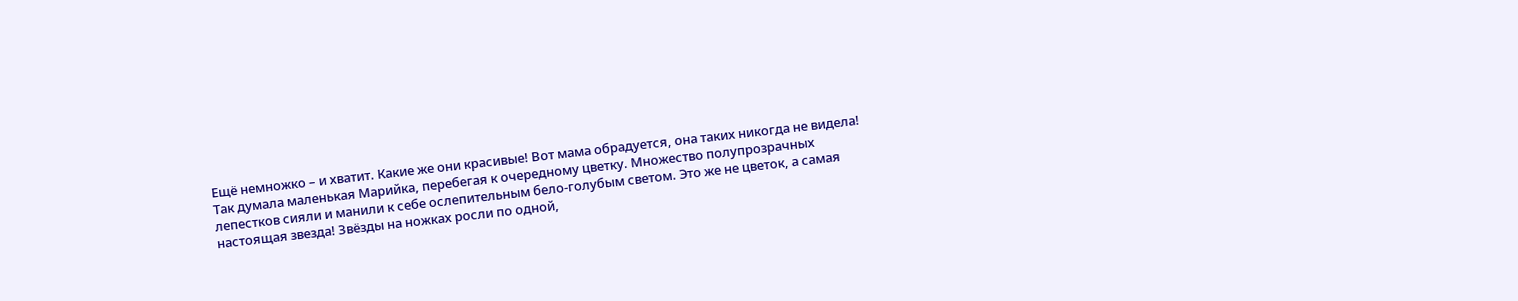Ещё немножко – и хватит. Какие же они красивые! Вот мама обрадуется, она таких никогда не видела!
Так думала маленькая Марийка, перебегая к очередному цветку. Множество полупрозрачных лепестков сияли и манили к себе ослепительным бело-голубым светом. Это же не цветок, а самая настоящая звезда! Звёзды на ножках росли по одной,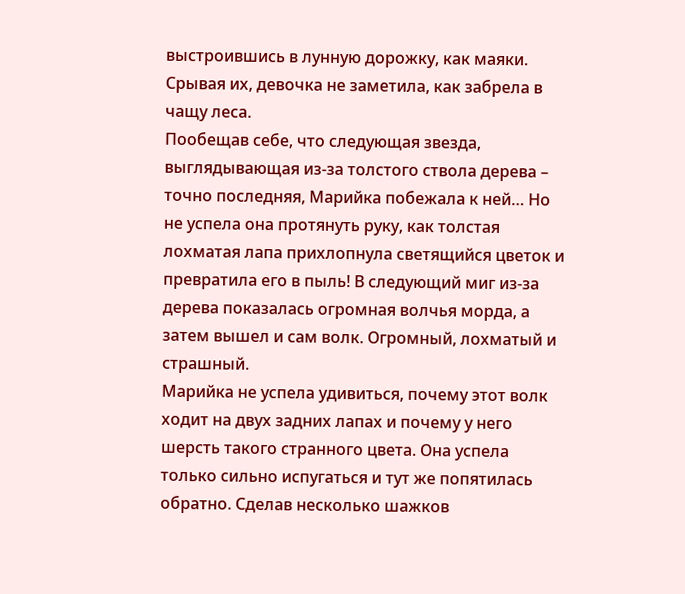выстроившись в лунную дорожку, как маяки. Срывая их, девочка не заметила, как забрела в чащу леса.
Пообещав себе, что следующая звезда, выглядывающая из-за толстого ствола дерева – точно последняя, Марийка побежала к ней… Но не успела она протянуть руку, как толстая лохматая лапа прихлопнула светящийся цветок и превратила его в пыль! В следующий миг из-за дерева показалась огромная волчья морда, а затем вышел и сам волк. Огромный, лохматый и страшный.
Марийка не успела удивиться, почему этот волк ходит на двух задних лапах и почему у него шерсть такого странного цвета. Она успела только сильно испугаться и тут же попятилась обратно. Сделав несколько шажков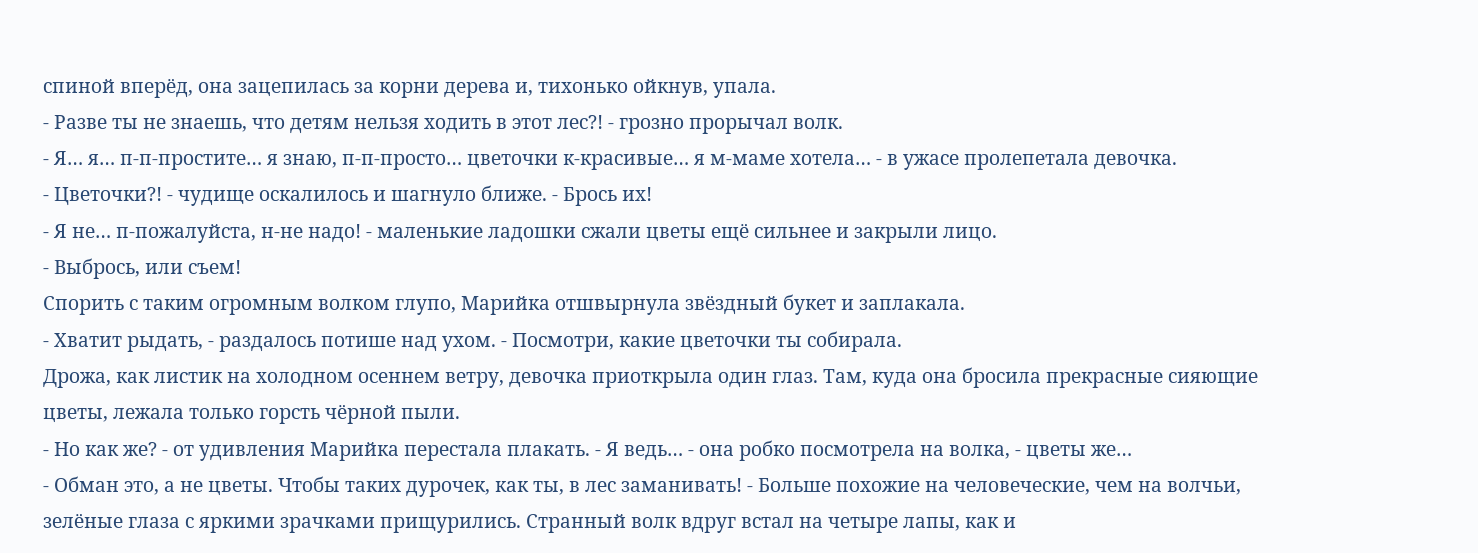спиной вперёд, она зацепилась за корни дерева и, тихонько ойкнув, упала.
- Разве ты не знаешь, что детям нельзя ходить в этот лес?! - грозно прорычал волк.
- Я… я… п-п-простите… я знаю, п-п-просто… цветочки к-красивые… я м-маме хотела… - в ужасе пролепетала девочка.
- Цветочки?! - чудище оскалилось и шагнуло ближе. - Брось их!
- Я не… п-пожалуйста, н-не надо! - маленькие ладошки сжали цветы ещё сильнее и закрыли лицо.
- Выбрось, или съем!
Спорить с таким огромным волком глупо, Марийка отшвырнула звёздный букет и заплакала.
- Хватит рыдать, - раздалось потише над ухом. - Посмотри, какие цветочки ты собирала.
Дрожа, как листик на холодном осеннем ветру, девочка приоткрыла один глаз. Там, куда она бросила прекрасные сияющие цветы, лежала только горсть чёрной пыли.
- Но как же? - от удивления Марийка перестала плакать. - Я ведь… - она робко посмотрела на волка, - цветы же…
- Обман это, а не цветы. Чтобы таких дурочек, как ты, в лес заманивать! - Больше похожие на человеческие, чем на волчьи, зелёные глаза с яркими зрачками прищурились. Странный волк вдруг встал на четыре лапы, как и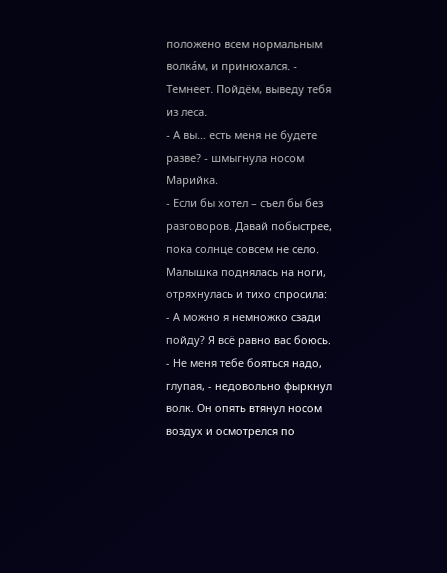положено всем нормальным волка́м, и принюхался. - Темнеет. Пойдём, выведу тебя из леса.
- А вы… есть меня не будете разве? - шмыгнула носом Марийка.
- Если бы хотел – съел бы без разговоров. Давай побыстрее, пока солнце совсем не село.
Малышка поднялась на ноги, отряхнулась и тихо спросила:
- А можно я немножко сзади пойду? Я всё равно вас боюсь.
- Не меня тебе бояться надо, глупая, - недовольно фыркнул волк. Он опять втянул носом воздух и осмотрелся по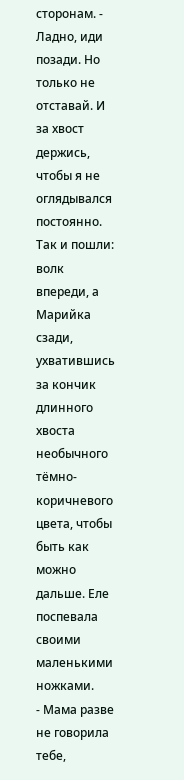сторонам. - Ладно, иди позади. Но только не отставай. И за хвост держись, чтобы я не оглядывался постоянно.
Так и пошли: волк впереди, а Марийка сзади, ухватившись за кончик длинного хвоста необычного тёмно-коричневого цвета, чтобы быть как можно дальше. Еле поспевала своими маленькими ножками.
- Мама разве не говорила тебе,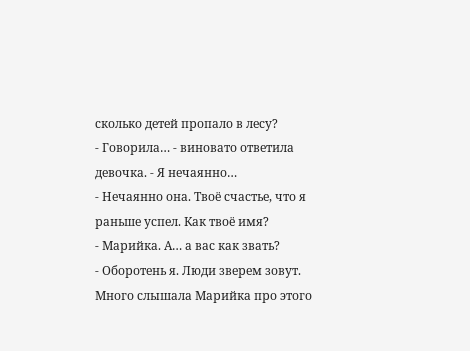сколько детей пропало в лесу?
- Говорила… - виновато ответила девочка. - Я нечаянно…
- Нечаянно она. Твоё счастье, что я раньше успел. Как твоё имя?
- Марийка. А… а вас как звать?
- Оборотень я. Люди зверем зовут.
Много слышала Марийка про этого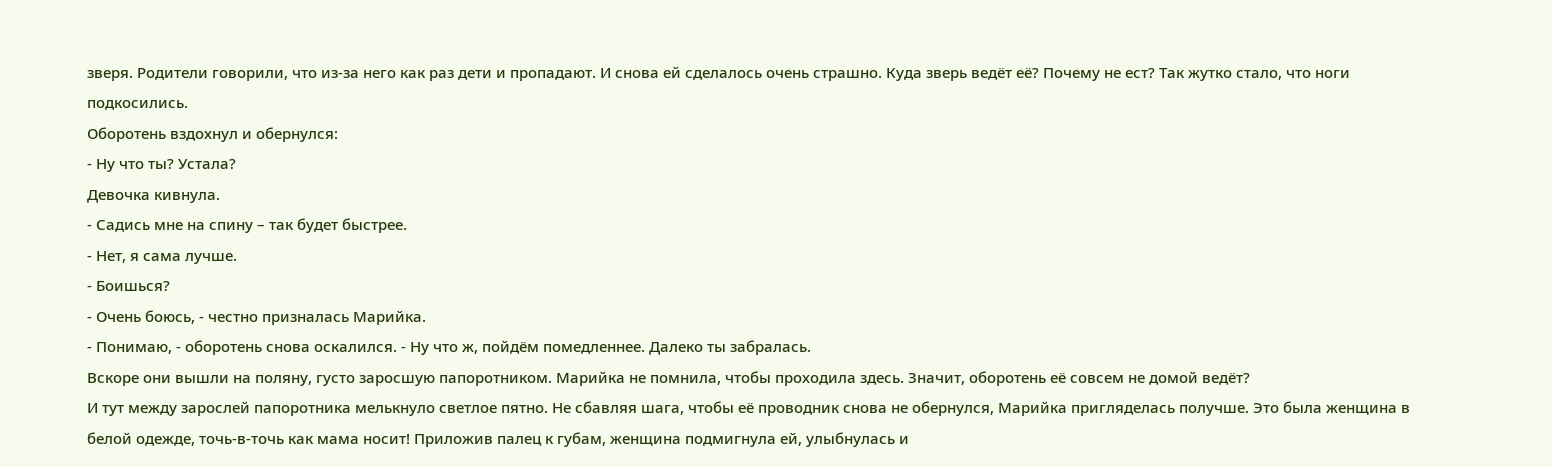зверя. Родители говорили, что из-за него как раз дети и пропадают. И снова ей сделалось очень страшно. Куда зверь ведёт её? Почему не ест? Так жутко стало, что ноги подкосились.
Оборотень вздохнул и обернулся:
- Ну что ты? Устала?
Девочка кивнула.
- Садись мне на спину – так будет быстрее.
- Нет, я сама лучше.
- Боишься?
- Очень боюсь, - честно призналась Марийка.
- Понимаю, - оборотень снова оскалился. - Ну что ж, пойдём помедленнее. Далеко ты забралась.
Вскоре они вышли на поляну, густо заросшую папоротником. Марийка не помнила, чтобы проходила здесь. Значит, оборотень её совсем не домой ведёт?
И тут между зарослей папоротника мелькнуло светлое пятно. Не сбавляя шага, чтобы её проводник снова не обернулся, Марийка пригляделась получше. Это была женщина в белой одежде, точь-в-точь как мама носит! Приложив палец к губам, женщина подмигнула ей, улыбнулась и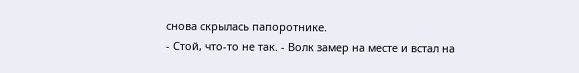снова скрылась папоротнике.
- Стой, что-то не так. - Волк замер на месте и встал на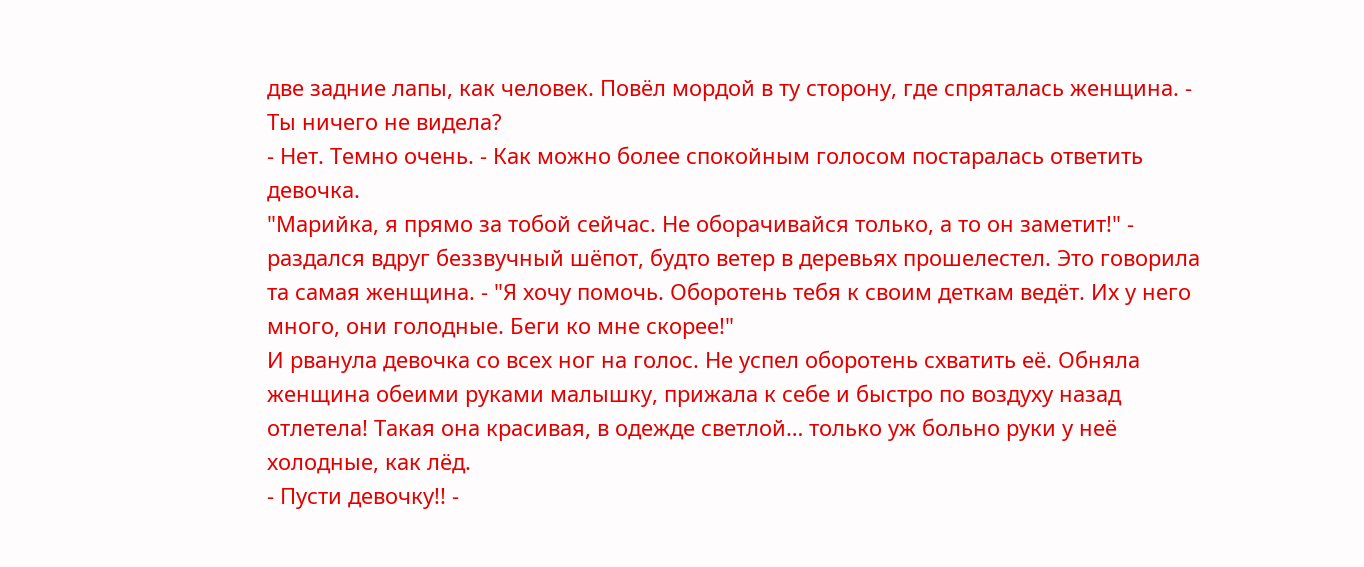две задние лапы, как человек. Повёл мордой в ту сторону, где спряталась женщина. - Ты ничего не видела?
- Нет. Темно очень. - Как можно более спокойным голосом постаралась ответить девочка.
"Марийка, я прямо за тобой сейчас. Не оборачивайся только, а то он заметит!" - раздался вдруг беззвучный шёпот, будто ветер в деревьях прошелестел. Это говорила та самая женщина. - "Я хочу помочь. Оборотень тебя к своим деткам ведёт. Их у него много, они голодные. Беги ко мне скорее!"
И рванула девочка со всех ног на голос. Не успел оборотень схватить её. Обняла женщина обеими руками малышку, прижала к себе и быстро по воздуху назад отлетела! Такая она красивая, в одежде светлой… только уж больно руки у неё холодные, как лёд.
- Пусти девочку!! -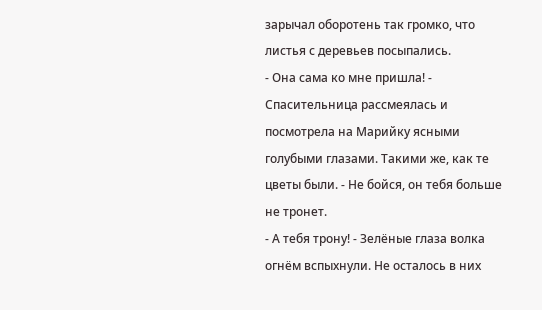зарычал оборотень так громко, что листья с деревьев посыпались.
- Она сама ко мне пришла! - Спасительница рассмеялась и посмотрела на Марийку ясными голубыми глазами. Такими же, как те цветы были. - Не бойся, он тебя больше не тронет.
- А тебя трону! - Зелёные глаза волка огнём вспыхнули. Не осталось в них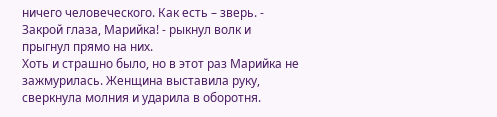ничего человеческого. Как есть – зверь. - Закрой глаза, Марийка! - рыкнул волк и прыгнул прямо на них.
Хоть и страшно было, но в этот раз Марийка не зажмурилась. Женщина выставила руку, сверкнула молния и ударила в оборотня.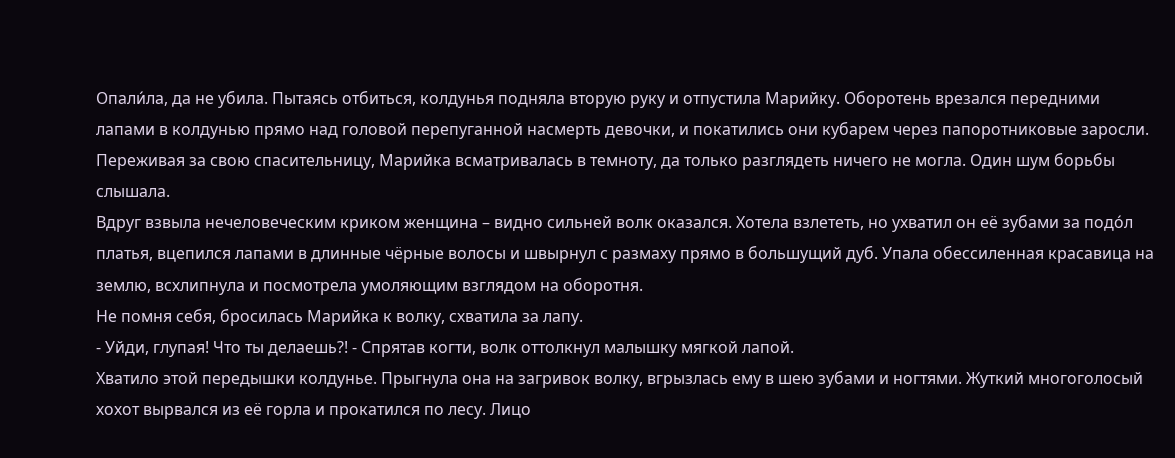Опали́ла, да не убила. Пытаясь отбиться, колдунья подняла вторую руку и отпустила Марийку. Оборотень врезался передними лапами в колдунью прямо над головой перепуганной насмерть девочки, и покатились они кубарем через папоротниковые заросли. Переживая за свою спасительницу, Марийка всматривалась в темноту, да только разглядеть ничего не могла. Один шум борьбы слышала.
Вдруг взвыла нечеловеческим криком женщина – видно сильней волк оказался. Хотела взлететь, но ухватил он её зубами за подо́л платья, вцепился лапами в длинные чёрные волосы и швырнул с размаху прямо в большущий дуб. Упала обессиленная красавица на землю, всхлипнула и посмотрела умоляющим взглядом на оборотня.
Не помня себя, бросилась Марийка к волку, схватила за лапу.
- Уйди, глупая! Что ты делаешь?! - Спрятав когти, волк оттолкнул малышку мягкой лапой.
Хватило этой передышки колдунье. Прыгнула она на загривок волку, вгрызлась ему в шею зубами и ногтями. Жуткий многоголосый хохот вырвался из её горла и прокатился по лесу. Лицо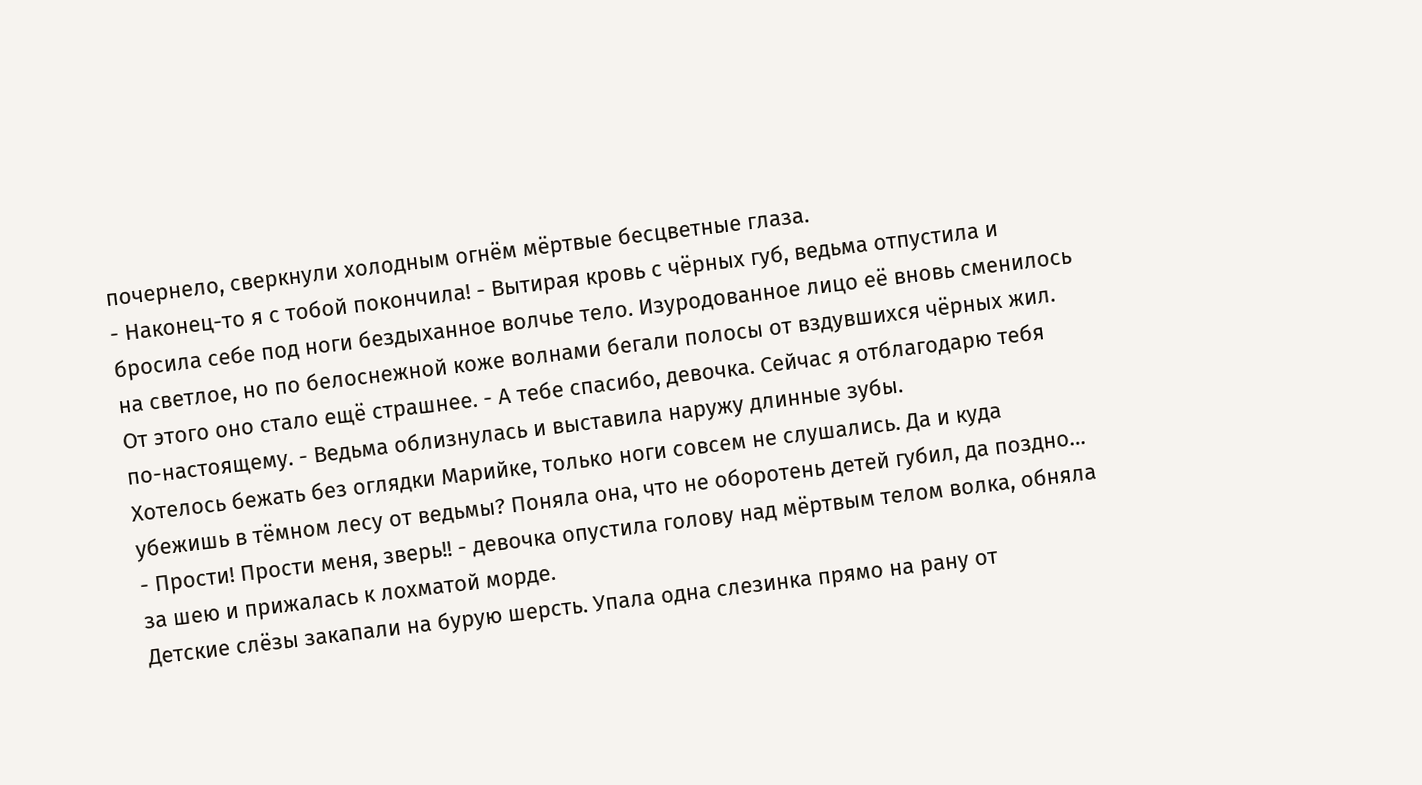почернело, сверкнули холодным огнём мёртвые бесцветные глаза.
- Наконец-то я с тобой покончила! - Вытирая кровь с чёрных губ, ведьма отпустила и бросила себе под ноги бездыханное волчье тело. Изуродованное лицо её вновь сменилось на светлое, но по белоснежной коже волнами бегали полосы от вздувшихся чёрных жил. От этого оно стало ещё страшнее. - А тебе спасибо, девочка. Сейчас я отблагодарю тебя по-настоящему. - Ведьма облизнулась и выставила наружу длинные зубы.
Хотелось бежать без оглядки Марийке, только ноги совсем не слушались. Да и куда убежишь в тёмном лесу от ведьмы? Поняла она, что не оборотень детей губил, да поздно…
- Прости! Прости меня, зверь!! - девочка опустила голову над мёртвым телом волка, обняла за шею и прижалась к лохматой морде.
Детские слёзы закапали на бурую шерсть. Упала одна слезинка прямо на рану от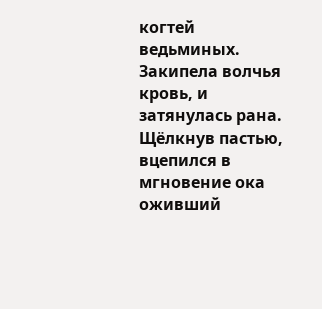когтей ведьминых. Закипела волчья кровь, и затянулась рана.
Щёлкнув пастью, вцепился в мгновение ока оживший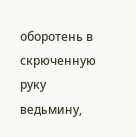оборотень в скрюченную руку ведьмину,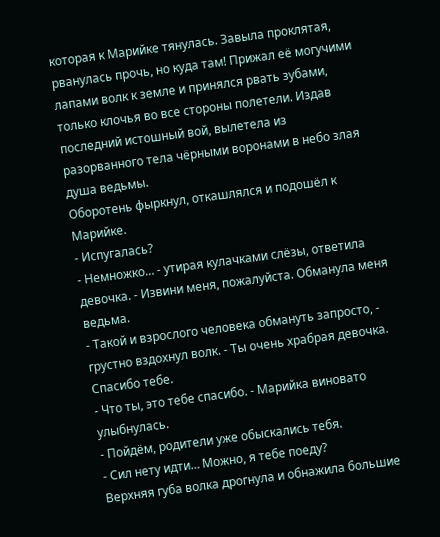которая к Марийке тянулась. Завыла проклятая, рванулась прочь, но куда там! Прижал её могучими лапами волк к земле и принялся рвать зубами, только клочья во все стороны полетели. Издав последний истошный вой, вылетела из разорванного тела чёрными воронами в небо злая душа ведьмы.
Оборотень фыркнул, откашлялся и подошёл к Марийке.
- Испугалась?
- Немножко… - утирая кулачками слёзы, ответила девочка. - Извини меня, пожалуйста. Обманула меня ведьма.
- Такой и взрослого человека обмануть запросто, - грустно вздохнул волк. - Ты очень храбрая девочка. Спасибо тебе.
- Что ты, это тебе спасибо. - Марийка виновато улыбнулась.
- Пойдём, родители уже обыскались тебя.
- Сил нету идти… Можно, я тебе поеду?
Верхняя губа волка дрогнула и обнажила большие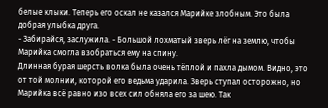белые клыки. Теперь его оскал не казался Марийке злобным. Это была добрая улыбка друга.
- Забирайся, заслужила. - Большой лохматый зверь лёг на землю, чтобы Марийка смогла взобраться ему на спину.
Длинная бурая шерсть волка была очень тёплой и пахла дымом. Видно, это от той молнии, которой его ведьма ударила. Зверь ступал осторожно, но Марийка всё равно изо всех сил обняла его за шею. Так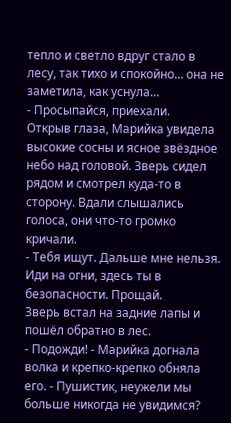тепло и светло вдруг стало в лесу, так тихо и спокойно… она не заметила, как уснула…
- Просыпайся, приехали.
Открыв глаза, Марийка увидела высокие сосны и ясное звёздное небо над головой. Зверь сидел рядом и смотрел куда-то в сторону. Вдали слышались голоса, они что-то громко кричали.
- Тебя ищут. Дальше мне нельзя. Иди на огни, здесь ты в безопасности. Прощай.
Зверь встал на задние лапы и пошёл обратно в лес.
- Подожди! - Марийка догнала волка и крепко-крепко обняла его. - Пушистик, неужели мы больше никогда не увидимся?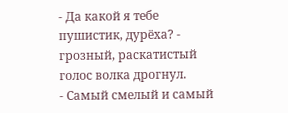- Да какой я тебе пушистик, дурёха? - грозный, раскатистый голос волка дрогнул.
- Самый смелый и самый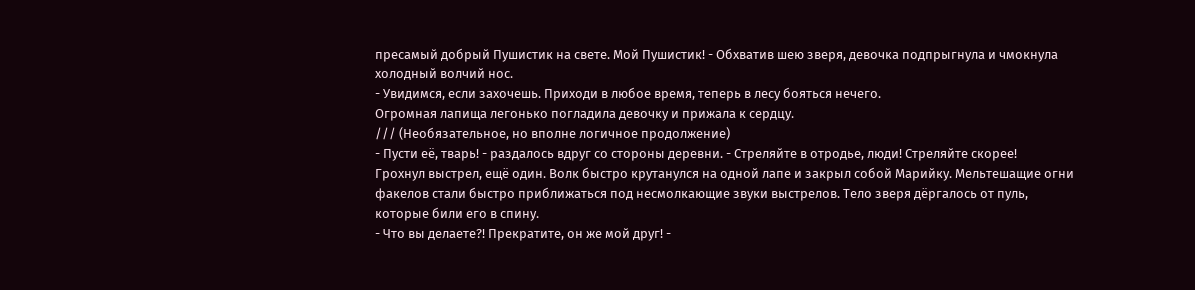пресамый добрый Пушистик на свете. Мой Пушистик! - Обхватив шею зверя, девочка подпрыгнула и чмокнула холодный волчий нос.
- Увидимся, если захочешь. Приходи в любое время, теперь в лесу бояться нечего.
Огромная лапища легонько погладила девочку и прижала к сердцу.
/// (Необязательное, но вполне логичное продолжение)
- Пусти её, тварь! - раздалось вдруг со стороны деревни. - Стреляйте в отродье, люди! Стреляйте скорее!
Грохнул выстрел, ещё один. Волк быстро крутанулся на одной лапе и закрыл собой Марийку. Мельтешащие огни факелов стали быстро приближаться под несмолкающие звуки выстрелов. Тело зверя дёргалось от пуль, которые били его в спину.
- Что вы делаете?! Прекратите, он же мой друг! -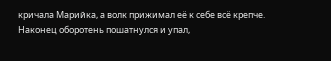кричала Марийка, а волк прижимал её к себе всё крепче.
Наконец оборотень пошатнулся и упал,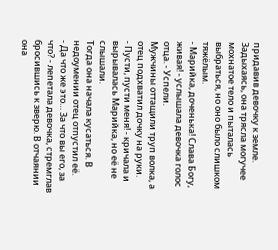придавив девочку к земле. Задыхаясь, она трясла могучее мохнатое тело и пыталась выбраться, но оно было слишком тяжёлым.
- Марийка, доченька! Слава Богу, живая! - услышала девочка голос отца. - Успели.
Мужчины оттащили труп волка, а отец подхватил дочку на руки.
- Пусти, пусти меня! - кричала и вырывалась Марийка, но её не слышали.
Тогда она начала кусаться. В недоумении отец отпустил её.
- Да что же это… За что вы его, за что? - лепетала девочка, стремглав бросившись к зверю. В отчаянии она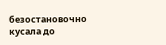безостановочно кусала до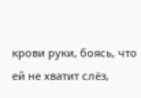крови руки, боясь, что ей не хватит слёз,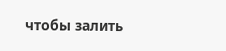чтобы залить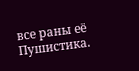все раны её Пушистика.